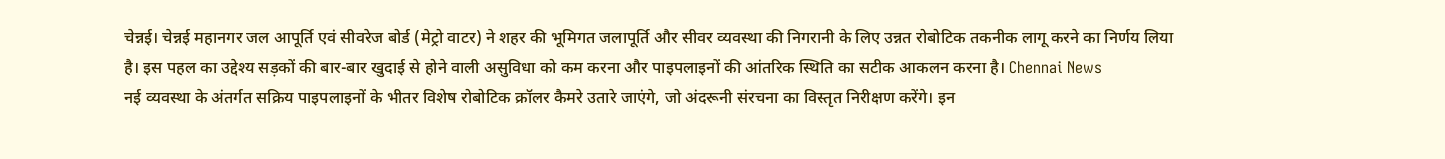चेन्नई। चेन्नई महानगर जल आपूर्ति एवं सीवरेज बोर्ड (मेट्रो वाटर) ने शहर की भूमिगत जलापूर्ति और सीवर व्यवस्था की निगरानी के लिए उन्नत रोबोटिक तकनीक लागू करने का निर्णय लिया है। इस पहल का उद्देश्य सड़कों की बार-बार खुदाई से होने वाली असुविधा को कम करना और पाइपलाइनों की आंतरिक स्थिति का सटीक आकलन करना है। Chennai News
नई व्यवस्था के अंतर्गत सक्रिय पाइपलाइनों के भीतर विशेष रोबोटिक क्रॉलर कैमरे उतारे जाएंगे, जो अंदरूनी संरचना का विस्तृत निरीक्षण करेंगे। इन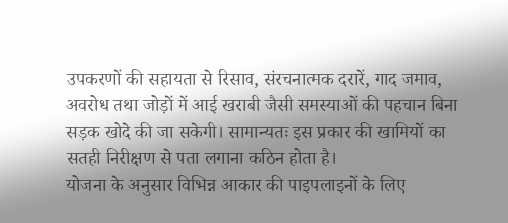उपकरणों की सहायता से रिसाव, संरचनात्मक दरारें, गाद जमाव, अवरोध तथा जोड़ों में आई खराबी जैसी समस्याओं की पहचान बिना सड़क खोदे की जा सकेगी। सामान्यतः इस प्रकार की खामियों का सतही निरीक्षण से पता लगाना कठिन होता है।
योजना के अनुसार विभिन्न आकार की पाइपलाइनों के लिए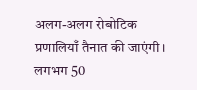अलग-अलग रोबोटिक प्रणालियाँ तैनात की जाएंगी। लगभग 50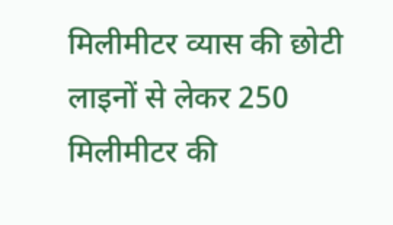मिलीमीटर व्यास की छोटी लाइनों से लेकर 250 मिलीमीटर की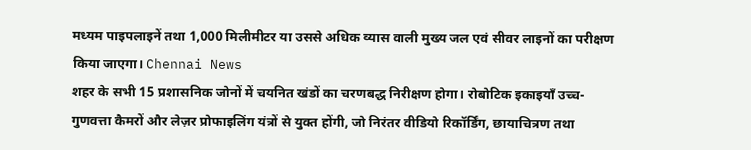मध्यम पाइपलाइनें तथा 1,000 मिलीमीटर या उससे अधिक व्यास वाली मुख्य जल एवं सीवर लाइनों का परीक्षण किया जाएगा। Chennai News
शहर के सभी 15 प्रशासनिक जोनों में चयनित खंडों का चरणबद्ध निरीक्षण होगा। रोबोटिक इकाइयाँ उच्च-गुणवत्ता कैमरों और लेज़र प्रोफाइलिंग यंत्रों से युक्त होंगी, जो निरंतर वीडियो रिकॉर्डिंग, छायाचित्रण तथा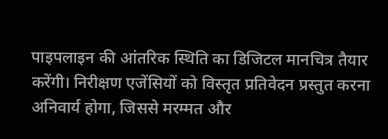पाइपलाइन की आंतरिक स्थिति का डिजिटल मानचित्र तैयार करेंगी। निरीक्षण एजेंसियों को विस्तृत प्रतिवेदन प्रस्तुत करना अनिवार्य होगा, जिससे मरम्मत और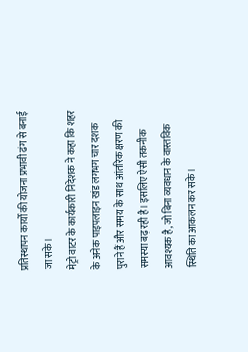प्रतिस्थापन कार्यों की योजना प्रभावी ढंग से बनाई जा सके।
मेट्रो वाटर के कार्यकारी निदेशक ने कहा कि शहर के अनेक पाइपलाइन खंड लगभग चार दशक पुराने हैं और समय के साथ आंतरिक क्षरण की समस्या बढ़ रही है। इसलिए ऐसी तकनीक आवश्यक है, जो बिना व्यवधान के वास्तविक स्थिति का आकलन कर सके।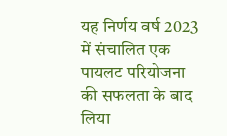यह निर्णय वर्ष 2023 में संचालित एक पायलट परियोजना की सफलता के बाद लिया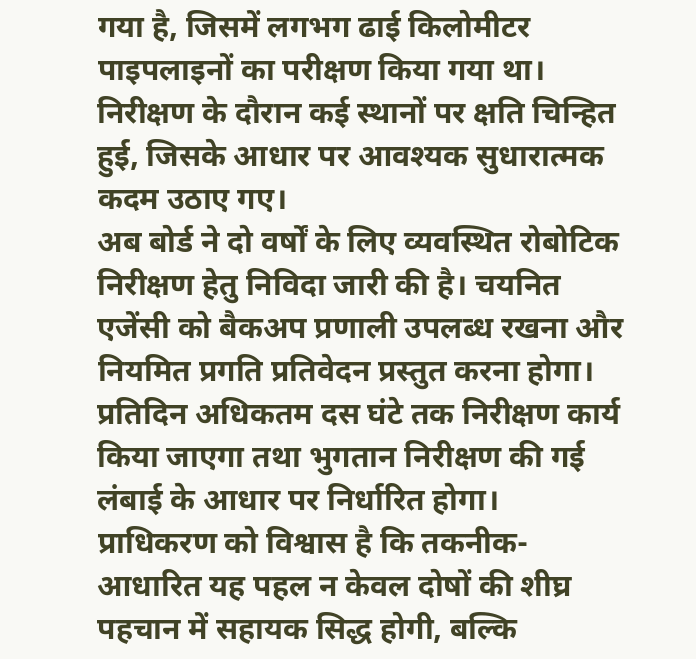गया है, जिसमें लगभग ढाई किलोमीटर पाइपलाइनों का परीक्षण किया गया था। निरीक्षण के दौरान कई स्थानों पर क्षति चिन्हित हुई, जिसके आधार पर आवश्यक सुधारात्मक कदम उठाए गए।
अब बोर्ड ने दो वर्षों के लिए व्यवस्थित रोबोटिक निरीक्षण हेतु निविदा जारी की है। चयनित एजेंसी को बैकअप प्रणाली उपलब्ध रखना और नियमित प्रगति प्रतिवेदन प्रस्तुत करना होगा। प्रतिदिन अधिकतम दस घंटे तक निरीक्षण कार्य किया जाएगा तथा भुगतान निरीक्षण की गई लंबाई के आधार पर निर्धारित होगा। प्राधिकरण को विश्वास है कि तकनीक-आधारित यह पहल न केवल दोषों की शीघ्र पहचान में सहायक सिद्ध होगी, बल्कि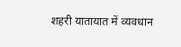शहरी यातायात में व्यवधान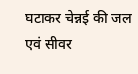घटाकर चेन्नई की जल एवं सीवर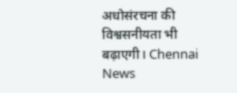अधोसंरचना की विश्वसनीयता भी बढ़ाएगी। Chennai News